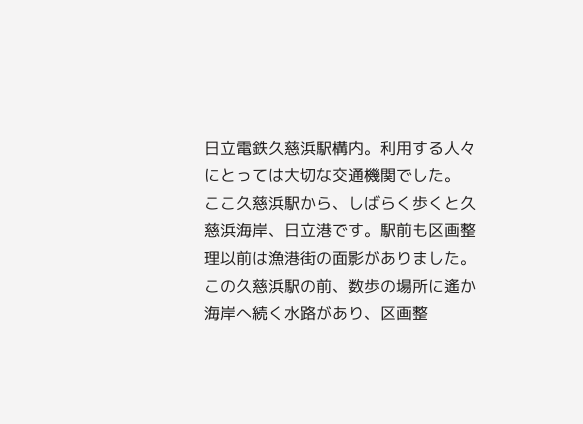日立電鉄久慈浜駅構内。利用する人々にとっては大切な交通機関でした。
ここ久慈浜駅から、しばらく歩くと久慈浜海岸、日立港です。駅前も区画整理以前は漁港街の面影がありました。
この久慈浜駅の前、数歩の場所に遙か海岸へ続く水路があり、区画整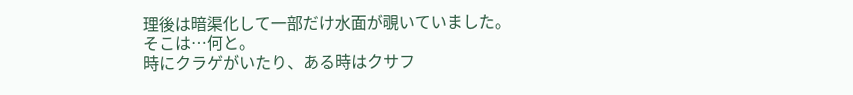理後は暗渠化して一部だけ水面が覗いていました。
そこは…何と。
時にクラゲがいたり、ある時はクサフ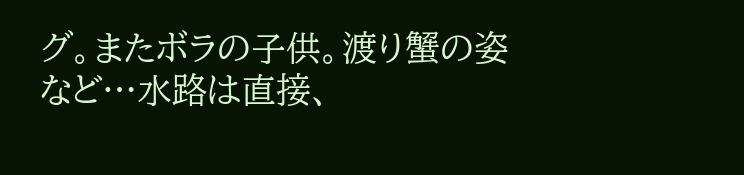グ。またボラの子供。渡り蟹の姿など…水路は直接、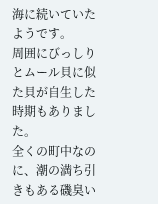海に続いていたようです。
周囲にびっしりとムール貝に似た貝が自生した時期もありました。
全くの町中なのに、潮の満ち引きもある磯臭い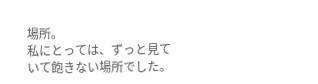場所。
私にとっては、ずっと見ていて飽きない場所でした。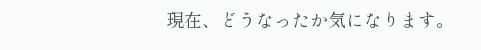現在、どうなったか気になります。